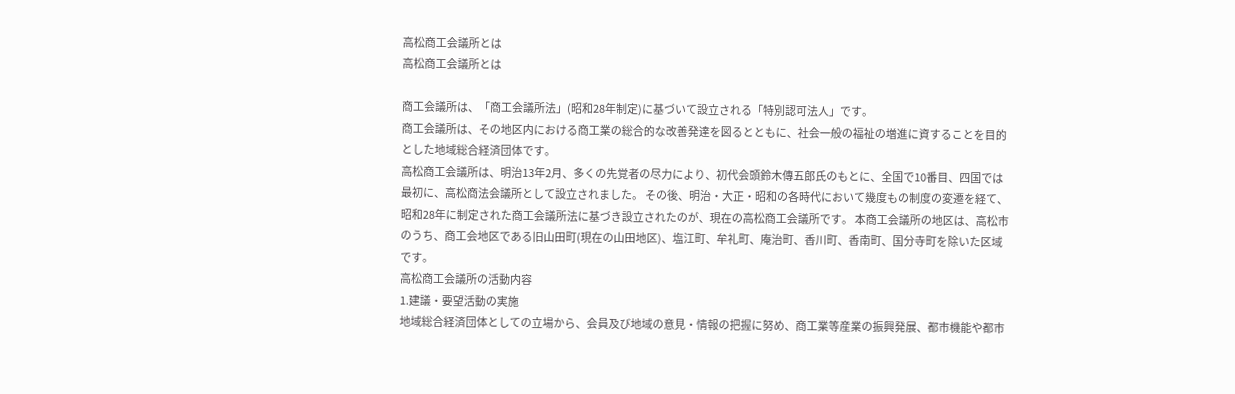高松商工会議所とは
高松商工会議所とは

商工会議所は、「商工会議所法」(昭和28年制定)に基づいて設立される「特別認可法人」です。
商工会議所は、その地区内における商工業の総合的な改善発達を図るとともに、社会一般の福祉の増進に資することを目的とした地域総合経済団体です。
高松商工会議所は、明治13年2月、多くの先覚者の尽力により、初代会頭鈴木傳五郎氏のもとに、全国で10番目、四国では最初に、高松商法会議所として設立されました。 その後、明治・大正・昭和の各時代において幾度もの制度の変遷を経て、昭和28年に制定された商工会議所法に基づき設立されたのが、現在の高松商工会議所です。 本商工会議所の地区は、高松市のうち、商工会地区である旧山田町(現在の山田地区)、塩江町、牟礼町、庵治町、香川町、香南町、国分寺町を除いた区域です。
高松商工会議所の活動内容
1.建議・要望活動の実施
地域総合経済団体としての立場から、会員及び地域の意見・情報の把握に努め、商工業等産業の振興発展、都市機能や都市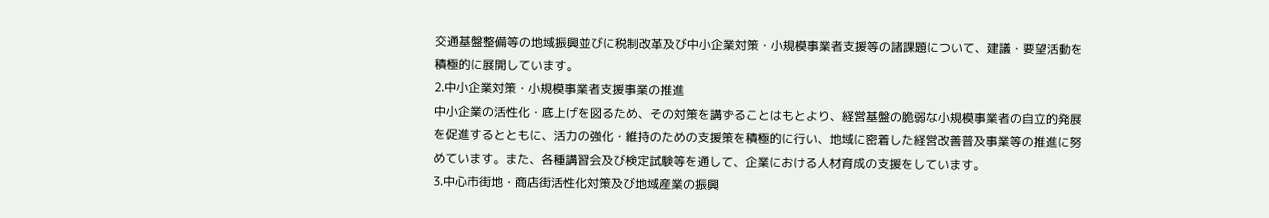交通基盤整備等の地域振興並びに税制改革及び中小企業対策・小規模事業者支援等の諸課題について、建議・要望活動を積極的に展開しています。
2.中小企業対策・小規模事業者支援事業の推進
中小企業の活性化・底上げを図るため、その対策を講ずることはもとより、経営基盤の脆弱な小規模事業者の自立的発展を促進するとともに、活力の強化・維持のための支援策を積極的に行い、地域に密着した経営改善普及事業等の推進に努めています。また、各種講習会及び検定試験等を通して、企業における人材育成の支援をしています。
3.中心市街地・商店街活性化対策及び地域産業の振興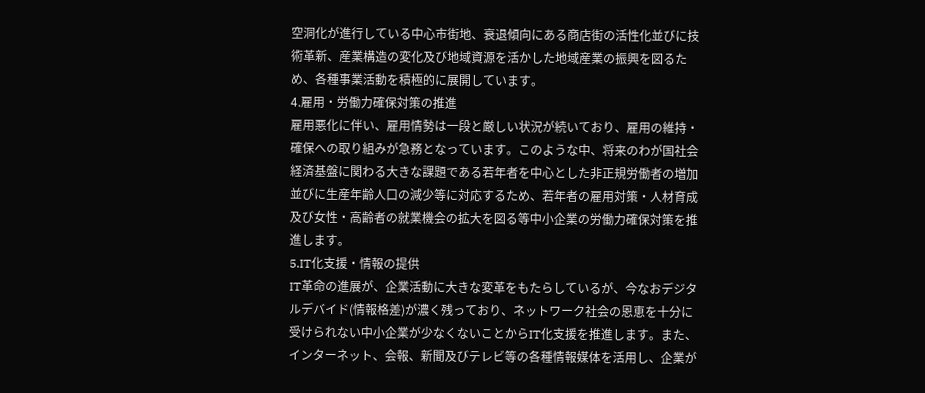空洞化が進行している中心市街地、衰退傾向にある商店街の活性化並びに技術革新、産業構造の変化及び地域資源を活かした地域産業の振興を図るため、各種事業活動を積極的に展開しています。
4.雇用・労働力確保対策の推進
雇用悪化に伴い、雇用情勢は一段と厳しい状況が続いており、雇用の維持・確保への取り組みが急務となっています。このような中、将来のわが国社会経済基盤に関わる大きな課題である若年者を中心とした非正規労働者の増加並びに生産年齢人口の減少等に対応するため、若年者の雇用対策・人材育成及び女性・高齢者の就業機会の拡大を図る等中小企業の労働力確保対策を推進します。
5.IT化支援・情報の提供
IT革命の進展が、企業活動に大きな変革をもたらしているが、今なおデジタルデバイド(情報格差)が濃く残っており、ネットワーク社会の恩恵を十分に受けられない中小企業が少なくないことからIT化支援を推進します。また、インターネット、会報、新聞及びテレビ等の各種情報媒体を活用し、企業が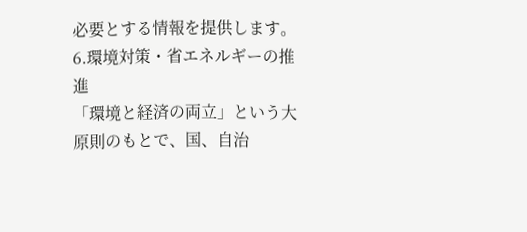必要とする情報を提供します。
6.環境対策・省エネルギーの推進
「環境と経済の両立」という大原則のもとで、国、自治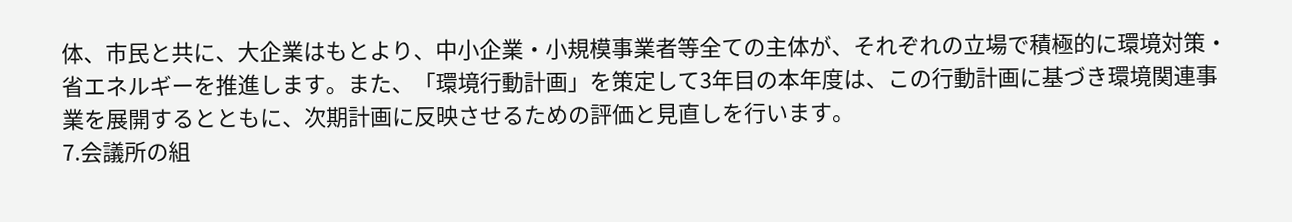体、市民と共に、大企業はもとより、中小企業・小規模事業者等全ての主体が、それぞれの立場で積極的に環境対策・省エネルギーを推進します。また、「環境行動計画」を策定して3年目の本年度は、この行動計画に基づき環境関連事業を展開するとともに、次期計画に反映させるための評価と見直しを行います。
7.会議所の組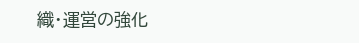織・運営の強化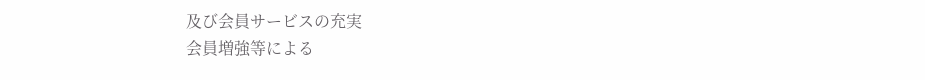及び会員サービスの充実
会員増強等による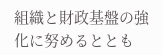組織と財政基盤の強化に努めるととも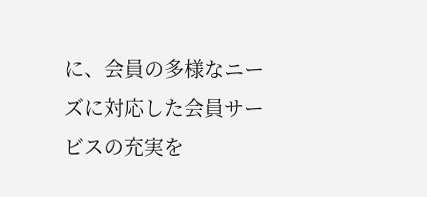に、会員の多様なニーズに対応した会員サービスの充実を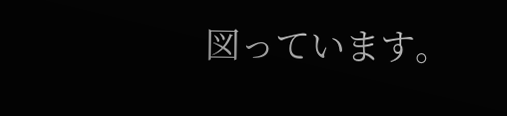図っています。